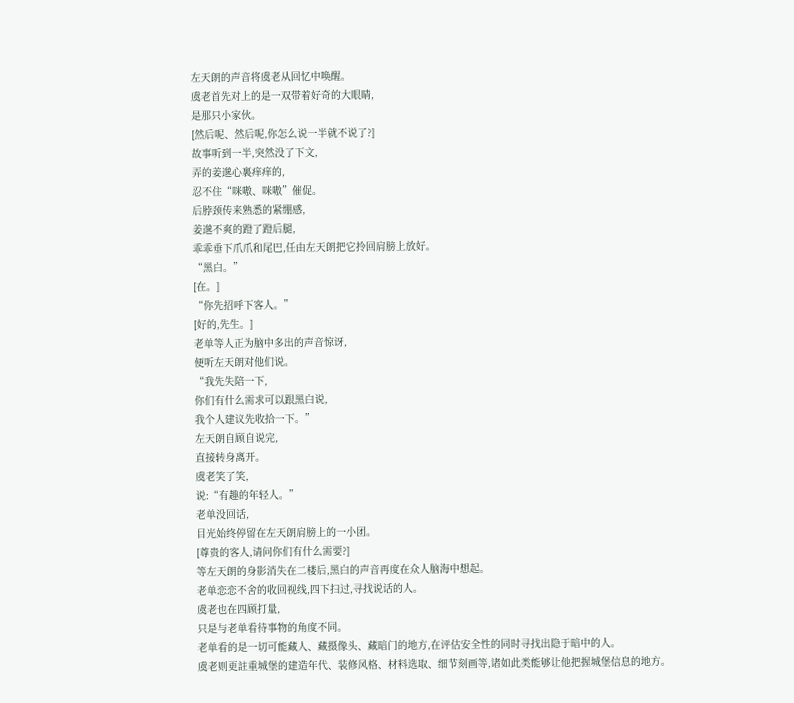左天朗的声音将虞老从回忆中唤醒。
虞老首先对上的是一双带着好奇的大眼睛,
是那只小家伙。
[然后呢、然后呢,你怎么说一半就不说了?]
故事听到一半,突然没了下文,
弄的姜邈心裏痒痒的,
忍不住“咪嗷、咪嗷”催促。
后脖颈传来熟悉的紧绷感,
姜邈不爽的蹬了蹬后腿,
乖乖垂下爪爪和尾巴,任由左天朗把它拎回肩膀上放好。
“黑白。”
[在。]
“你先招呼下客人。”
[好的,先生。]
老单等人正为脑中多出的声音惊讶,
便听左天朗对他们说。
“我先失陪一下,
你们有什么需求可以跟黑白说,
我个人建议先收拾一下。”
左天朗自顾自说完,
直接转身离开。
虞老笑了笑,
说:“有趣的年轻人。”
老单没回话,
目光始终停留在左天朗肩膀上的一小团。
[尊贵的客人,请问你们有什么需要?]
等左天朗的身影消失在二楼后,黑白的声音再度在众人脑海中想起。
老单恋恋不舍的收回视线,四下扫过,寻找说话的人。
虞老也在四顾打量,
只是与老单看待事物的角度不同。
老单看的是一切可能藏人、藏摄像头、藏暗门的地方,在评估安全性的同时寻找出隐于暗中的人。
虞老则更註重城堡的建造年代、装修风格、材料选取、细节刻画等,诸如此类能够让他把握城堡信息的地方。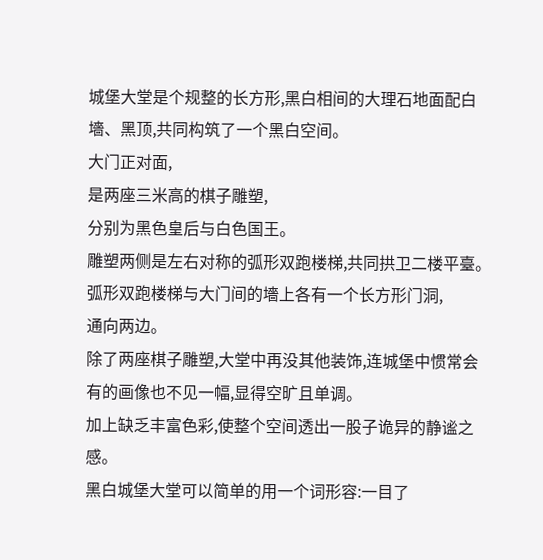城堡大堂是个规整的长方形,黑白相间的大理石地面配白墻、黑顶,共同构筑了一个黑白空间。
大门正对面,
是两座三米高的棋子雕塑,
分别为黑色皇后与白色国王。
雕塑两侧是左右对称的弧形双跑楼梯,共同拱卫二楼平臺。
弧形双跑楼梯与大门间的墻上各有一个长方形门洞,
通向两边。
除了两座棋子雕塑,大堂中再没其他装饰,连城堡中惯常会有的画像也不见一幅,显得空旷且单调。
加上缺乏丰富色彩,使整个空间透出一股子诡异的静谧之感。
黑白城堡大堂可以简单的用一个词形容:一目了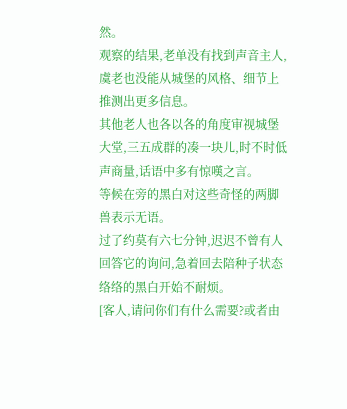然。
观察的结果,老单没有找到声音主人,虞老也没能从城堡的风格、细节上推测出更多信息。
其他老人也各以各的角度审视城堡大堂,三五成群的凑一块儿,时不时低声商量,话语中多有惊嘆之言。
等候在旁的黑白对这些奇怪的两脚兽表示无语。
过了约莫有六七分钟,迟迟不曾有人回答它的询问,急着回去陪种子状态络络的黑白开始不耐烦。
[客人,请问你们有什么需要?或者由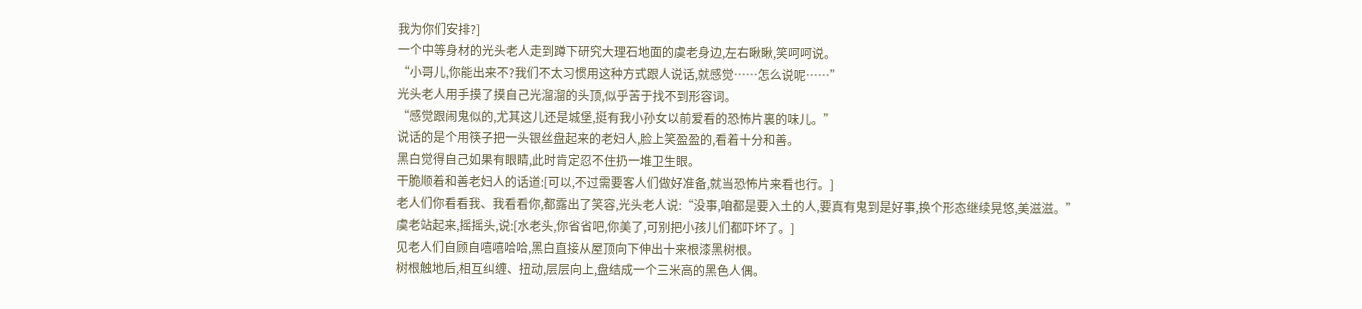我为你们安排?]
一个中等身材的光头老人走到蹲下研究大理石地面的虞老身边,左右瞅瞅,笑呵呵说。
“小哥儿,你能出来不?我们不太习惯用这种方式跟人说话,就感觉……怎么说呢……”
光头老人用手摸了摸自己光溜溜的头顶,似乎苦于找不到形容词。
“感觉跟闹鬼似的,尤其这儿还是城堡,挺有我小孙女以前爱看的恐怖片裏的味儿。”
说话的是个用筷子把一头银丝盘起来的老妇人,脸上笑盈盈的,看着十分和善。
黑白觉得自己如果有眼睛,此时肯定忍不住扔一堆卫生眼。
干脆顺着和善老妇人的话道:[可以,不过需要客人们做好准备,就当恐怖片来看也行。]
老人们你看看我、我看看你,都露出了笑容,光头老人说:“没事,咱都是要入土的人,要真有鬼到是好事,换个形态继续晃悠,美滋滋。”
虞老站起来,摇摇头,说:[水老头,你省省吧,你美了,可别把小孩儿们都吓坏了。]
见老人们自顾自嘻嘻哈哈,黑白直接从屋顶向下伸出十来根漆黑树根。
树根触地后,相互纠缠、扭动,层层向上,盘结成一个三米高的黑色人偶。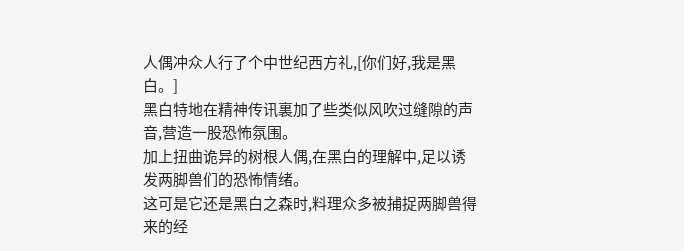人偶冲众人行了个中世纪西方礼,[你们好,我是黑白。]
黑白特地在精神传讯裏加了些类似风吹过缝隙的声音,营造一股恐怖氛围。
加上扭曲诡异的树根人偶,在黑白的理解中,足以诱发两脚兽们的恐怖情绪。
这可是它还是黑白之森时,料理众多被捕捉两脚兽得来的经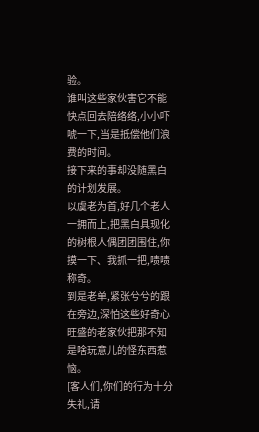验。
谁叫这些家伙害它不能快点回去陪络络,小小吓唬一下,当是抵偿他们浪费的时间。
接下来的事却没随黑白的计划发展。
以虞老为首,好几个老人一拥而上,把黑白具现化的树根人偶团团围住,你摸一下、我抓一把,啧啧称奇。
到是老单,紧张兮兮的跟在旁边,深怕这些好奇心旺盛的老家伙把那不知是啥玩意儿的怪东西惹恼。
[客人们,你们的行为十分失礼,请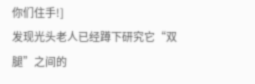你们住手!]
发现光头老人已经蹲下研究它“双腿”之间的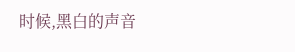时候,黑白的声音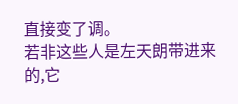直接变了调。
若非这些人是左天朗带进来的,它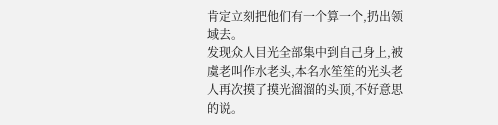肯定立刻把他们有一个算一个,扔出领域去。
发现众人目光全部集中到自己身上,被虞老叫作水老头,本名水笙笙的光头老人再次摸了摸光溜溜的头顶,不好意思的说。